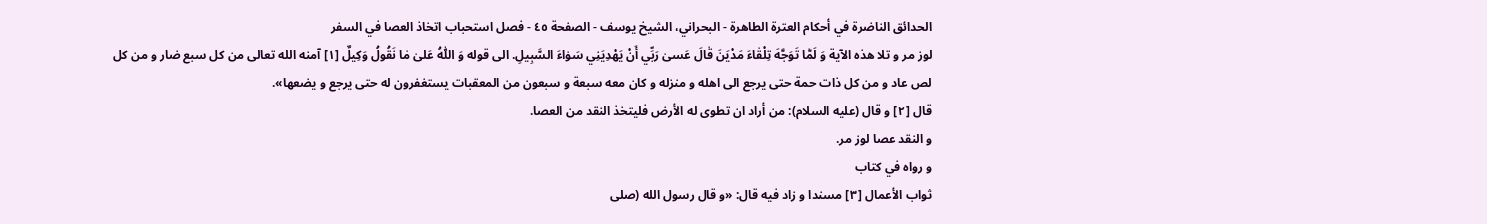الحدائق الناضرة في أحكام العترة الطاهرة - البحراني، الشيخ يوسف - الصفحة ٤٥ - فصل استحباب اتخاذ العصا في السفر
لوز مر و تلا هذه الآية وَ لَمّٰا تَوَجَّهَ تِلْقٰاءَ مَدْيَنَ قٰالَ عَسىٰ رَبِّي أَنْ يَهْدِيَنِي سَوٰاءَ السَّبِيلِ. الى قوله وَ اللّٰهُ عَلىٰ مٰا نَقُولُ وَكِيلٌ [١] آمنه الله تعالى من كل سبع ضار و من كل لص عاد و من كل ذات حمة حتى يرجع الى اهله و منزله و كان معه سبعة و سبعون من المعقبات يستغفرون له حتى يرجع و يضعها».
قال [٢] و قال (عليه السلام): من أراد ان تطوى له الأرض فليتخذ النقد من العصا.
و النقد عصا لوز مر.
و رواه في كتاب
ثواب الأعمال [٣] مسندا و زاد فيه قال: «و قال رسول الله (صلى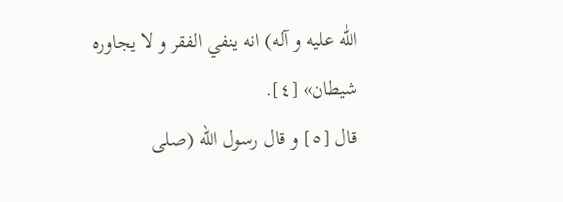اللّٰه عليه و آله) انه ينفي الفقر و لا يجاوره شيطان» [٤].
قال [٥] و قال رسول الله (صلى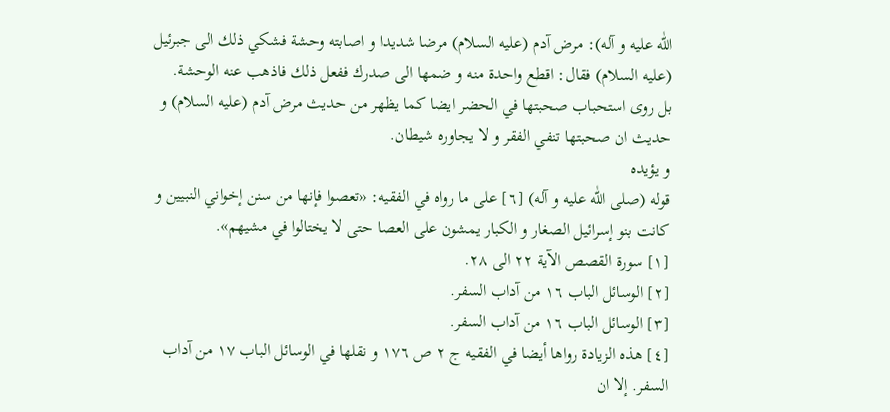اللّٰه عليه و آله): مرض آدم (عليه السلام) مرضا شديدا و اصابته وحشة فشكي ذلك الى جبرئيل (عليه السلام) فقال: اقطع واحدة منه و ضمها الى صدرك ففعل ذلك فاذهب عنه الوحشة.
بل روى استحباب صحبتها في الحضر ايضا كما يظهر من حديث مرض آدم (عليه السلام) و حديث ان صحبتها تنفي الفقر و لا يجاوره شيطان.
و يؤيده
قوله (صلى اللّٰه عليه و آله) [٦] على ما رواه في الفقيه: «تعصوا فإنها من سنن إخواني النبيين و كانت بنو إسرائيل الصغار و الكبار يمشون على العصا حتى لا يختالوا في مشيهم».
[١] سورة القصص الآية ٢٢ الى ٢٨.
[٢] الوسائل الباب ١٦ من آداب السفر.
[٣] الوسائل الباب ١٦ من آداب السفر.
[٤] هذه الزيادة رواها أيضا في الفقيه ج ٢ ص ١٧٦ و نقلها في الوسائل الباب ١٧ من آداب السفر. إلا ان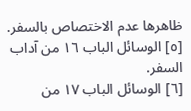ظاهرها عدم الاختصاص بالسفر.
[٥] الوسائل الباب ١٦ من آداب السفر.
[٦] الوسائل الباب ١٧ من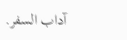آداب السفر.